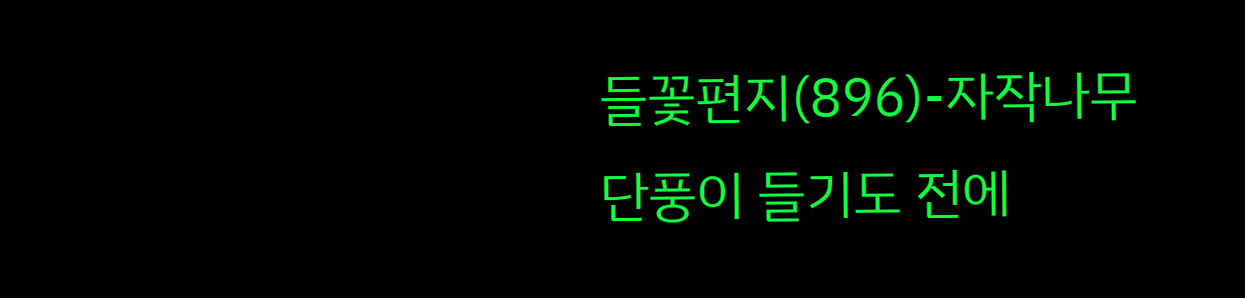들꽃편지(896)-자작나무 단풍이 들기도 전에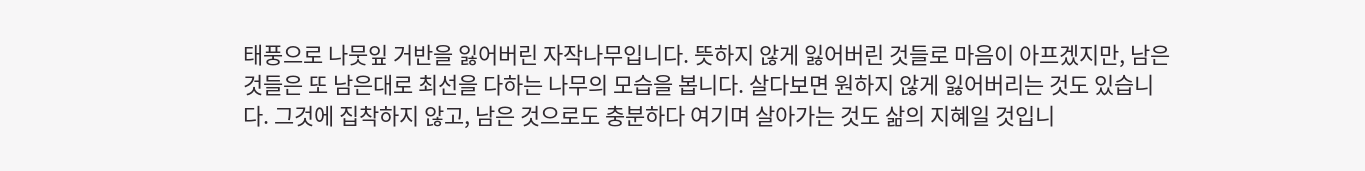태풍으로 나뭇잎 거반을 잃어버린 자작나무입니다. 뜻하지 않게 잃어버린 것들로 마음이 아프겠지만, 남은 것들은 또 남은대로 최선을 다하는 나무의 모습을 봅니다. 살다보면 원하지 않게 잃어버리는 것도 있습니다. 그것에 집착하지 않고, 남은 것으로도 충분하다 여기며 살아가는 것도 삶의 지혜일 것입니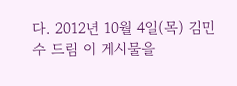다. 2012년 10월 4일(목) 김민수 드림 이 게시물을